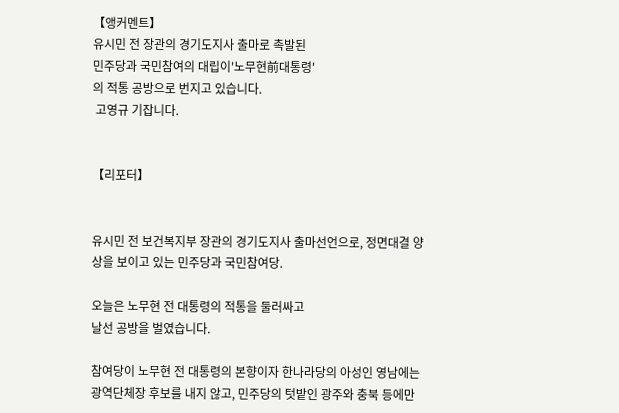【앵커멘트】
유시민 전 장관의 경기도지사 출마로 촉발된
민주당과 국민참여의 대립이'노무현前대통령'
의 적통 공방으로 번지고 있습니다.
 고영규 기잡니다.


【리포터】


유시민 전 보건복지부 장관의 경기도지사 출마선언으로, 정면대결 양상을 보이고 있는 민주당과 국민참여당.

오늘은 노무현 전 대통령의 적통을 둘러싸고
날선 공방을 벌였습니다.

참여당이 노무현 전 대통령의 본향이자 한나라당의 아성인 영남에는 광역단체장 후보를 내지 않고, 민주당의 텃밭인 광주와 충북 등에만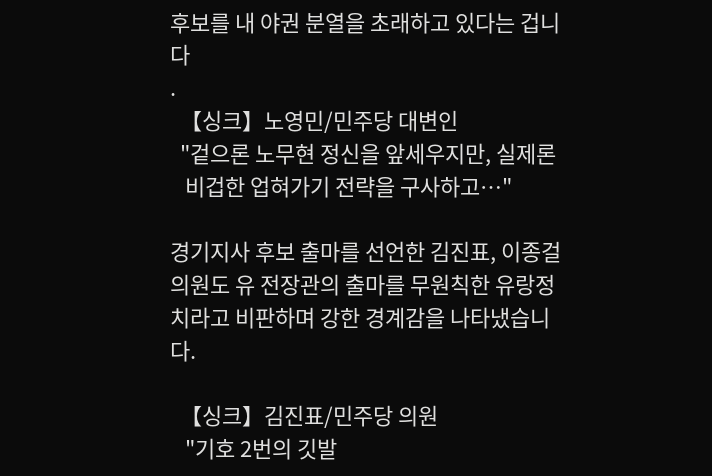후보를 내 야권 분열을 초래하고 있다는 겁니다
.
  【싱크】노영민/민주당 대변인
  "겉으론 노무현 정신을 앞세우지만, 실제론
   비겁한 업혀가기 전략을 구사하고…"

경기지사 후보 출마를 선언한 김진표, 이종걸 의원도 유 전장관의 출마를 무원칙한 유랑정치라고 비판하며 강한 경계감을 나타냈습니다.

  【싱크】김진표/민주당 의원
   "기호 2번의 깃발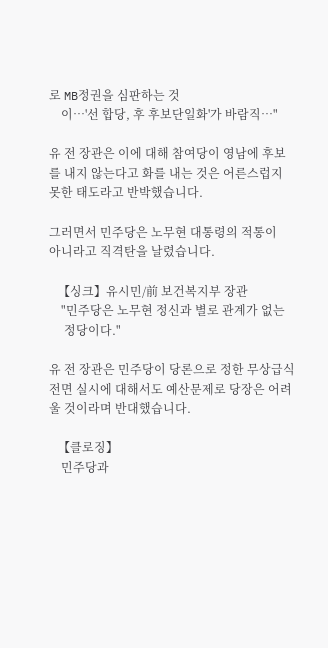로 MB정권을 심판하는 것
    이…'선 합당, 후 후보단일화'가 바람직…"

유 전 장관은 이에 대해 참여당이 영남에 후보를 내지 않는다고 화를 내는 것은 어른스럽지 못한 태도라고 반박했습니다.

그러면서 민주당은 노무현 대통령의 적통이
아니라고 직격탄을 날렸습니다.

   【싱크】유시민/前 보건복지부 장관
    "민주당은 노무현 정신과 별로 관계가 없는
     정당이다."

유 전 장관은 민주당이 당론으로 정한 무상급식 전면 실시에 대해서도 예산문제로 당장은 어려울 것이라며 반대했습니다.

   【클로징】
    민주당과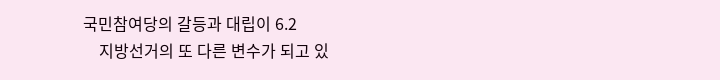국민참여당의 갈등과 대립이 6.2
    지방선거의 또 다른 변수가 되고 있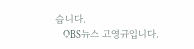습니다.
    OBS뉴스 고영규입니다.